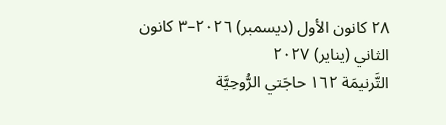٢٨ كانون الأول (ديسمبر) ٢٠٢٦–٣ كانون الثاني (يناير) ٢٠٢٧
التَّرنيمَة ١٦٢ حاجَتي الرُّوحِيَّة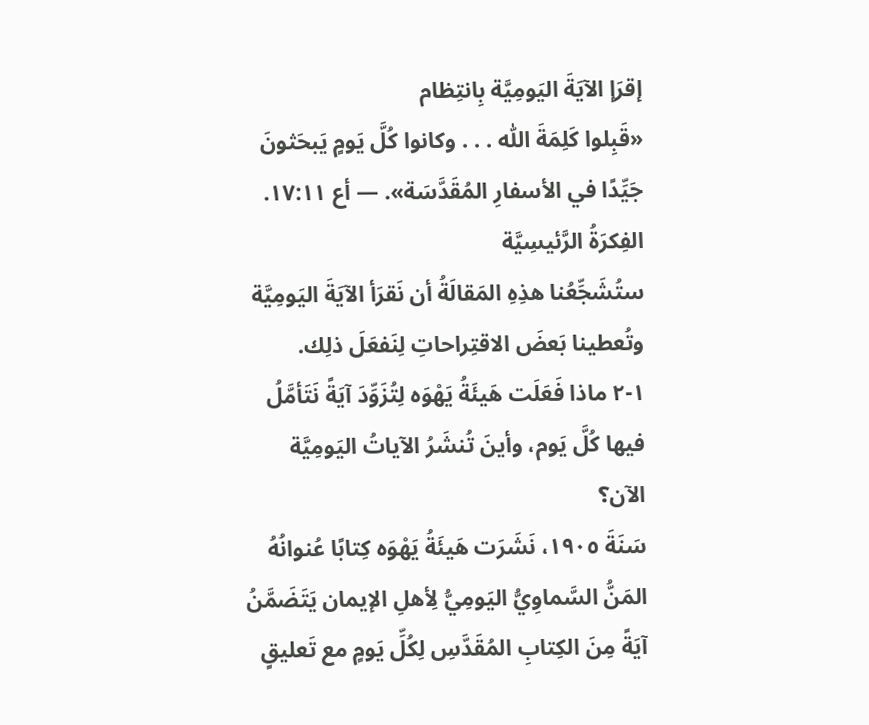إقرَإ الآيَةَ اليَومِيَّة بِانتِظام
«قَبِلوا كَلِمَةَ اللّٰه . . . وكانوا كُلَّ يَومٍ يَبحَثونَ جَيِّدًا في الأسفارِ المُقَدَّسَة». — أع ١٧:١١.
الفِكرَةُ الرَّئيسِيَّة
ستُشَجِّعُنا هذِهِ المَقالَةُ أن نَقرَأ الآيَةَ اليَومِيَّة وتُعطينا بَعضَ الاقتِراحاتِ لِنَفعَلَ ذلِك.
١-٢ ماذا فَعَلَت هَيئَةُ يَهْوَه لِتُزَوِّدَ آيَةً نَتَأمَّلُ فيها كُلَّ يَوم، وأينَ تُنشَرُ الآياتُ اليَومِيَّة الآن؟
سَنَةَ ١٩٠٥، نَشَرَت هَيئَةُ يَهْوَه كِتابًا عُنوانُهُ المَنُّ السَّماوِيُّ اليَومِيُّ لِأهلِ الإيمان يَتَضَمَّنُ آيَةً مِنَ الكِتابِ المُقَدَّسِ لِكُلِّ يَومٍ مع تَعليقٍ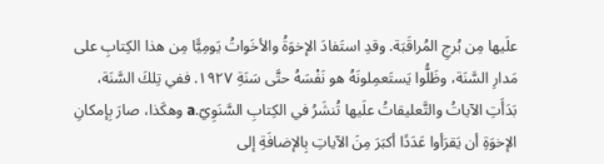علَيها مِن بُرجِ المُراقَبَة. وقدِ استَفادَ الإخوَةُ والأخَواتُ يَومِيًّا مِن هذا الكِتابِ على مَدارِ السَّنَة، وظَلُّوا يَستَعمِلونَهُ هو نَفْسَهُ حتَّى سَنَةِ ١٩٢٧. ففي تِلكَ السَّنَة، بَدَأَتِ الآياتُ والتَّعليقاتُ علَيها تُنشَرُ في الكِتابِ السَّنَوِيّ.a وهكَذا، صارَ بِإمكانِ الإخوَةِ أن يَقرَأوا عَدَدًا أكبَرَ مِنَ الآياتِ بِالإضافَةِ إلى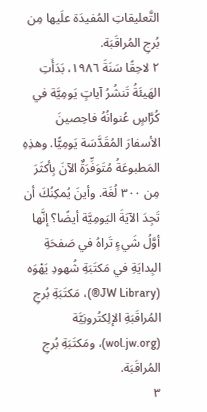التَّعليقاتِ المُفيدَة علَيها مِن بُرجِ المُراقَبَة.
٢ لاحِقًا سَنَةَ ١٩٨٦، بَدَأَتِ الهَيئَةُ تَنشُرُ آياتٍ يَومِيَّة في كُرَّاسٍ عُنوانُهُ فاحِصينَ الأسفارَ المُقَدَّسَة يَومِيًّا. وهذِهِ المَطبوعَةُ مُتَوَفِّرَةٌ الآنَ بِأكثَرَ مِن ٣٠٠ لُغَة. وأينَ يُمكِنُكَ أن تَجِدَ الآيَةَ اليَومِيَّة أيضًا؟ إنَّها أوَّلُ شَيءٍ تَراهُ في صَفحَةِ البِدايَةِ في مَكتَبَةِ شُهودِ يَهْوَه (JW Library®)، مَكتَبَةِ بُرجِ المُراقَبَةِ الإلِكتُرونِيَّة (wol.jw.org)، ومَكتَبَةِ بُرجِ المُراقَبَة.
٣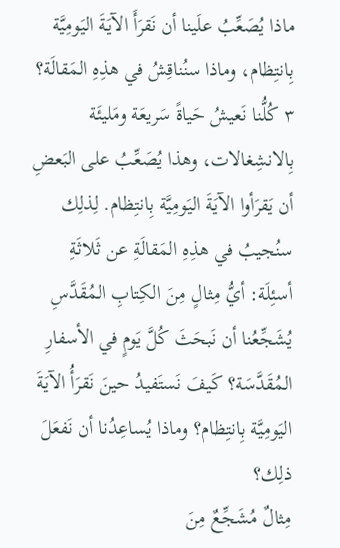ماذا يُصَعِّبُ علَينا أن نَقرَأَ الآيَةَ اليَومِيَّة بِانتِظام، وماذا سنُناقِشُ في هذِهِ المَقالَة؟
٣ كُلُّنا نَعيشُ حَياةً سَريعَة ومَليئَة بِالانشِغالات، وهذا يُصَعِّبُ على البَعضِ أن يَقرَأوا الآيَةَ اليَومِيَّة بِانتِظام. لِذلِك سنُجيبُ في هذِهِ المَقالَةِ عن ثَلاثَةِ أسئِلَة: أيُّ مِثالٍ مِنَ الكِتابِ المُقَدَّسِ يُشَجِّعُنا أن نَبحَثَ كُلَّ يَومٍ في الأسفارِ المُقَدَّسَة؟ كَيفَ نَستَفيدُ حينَ نَقرَأُ الآيَةَ اليَومِيَّة بِانتِظام؟ وماذا يُساعِدُنا أن نَفعَلَ ذلِك؟
مِثالٌ مُشَجِّعٌ مِنَ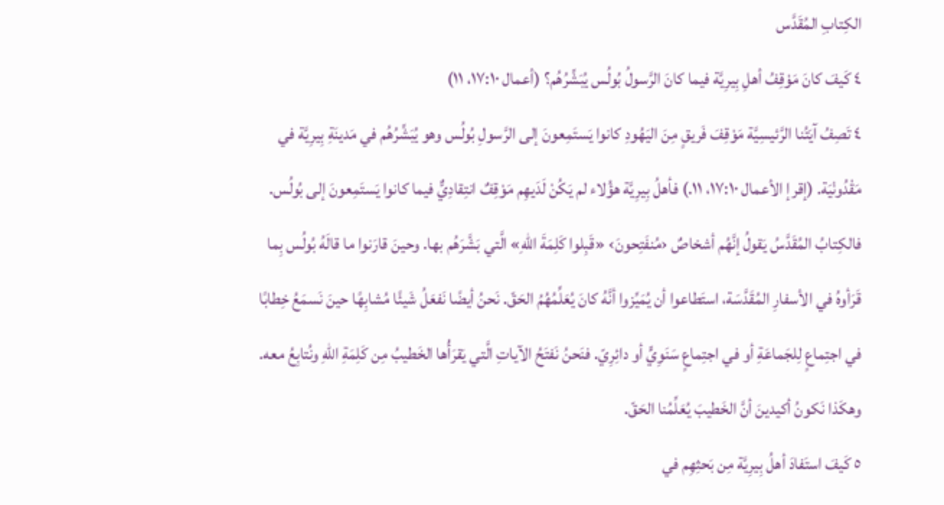الكِتابِ المُقَدَّس
٤ كَيفَ كانَ مَوْقِفُ أهلِ بِيرِيَّة فيما كانَ الرَّسولُ بُولُس يُبَشِّرُهُم؟ (أعمال ١٧:١٠، ١١)
٤ تَصِفُ آيَتُنا الرَّئيسِيَّة مَوْقِفَ فَريقٍ مِنَ اليَهُودِ كانوا يَستَمِعونَ إلى الرَّسولِ بُولُس وهو يُبَشِّرُهُم في مَدينَةِ بِيرِيَّة في مَقْدُونْيَة. (إقرإ الأعمال ١٧:١٠، ١١.) فأهلُ بِيرِيَّة هؤُلاء لم يَكُنْ لَدَيهِم مَوْقِفٌ انتِقادِيٌّ فيما كانوا يَستَمِعونَ إلى بُولُس. فالكِتابُ المُقَدَّسُ يَقولُ إنَّهُم أشخاصٌ ‹مُنفَتِحونَ› «قَبِلوا كَلِمَةَ اللّٰهِ» الَّتي بَشَّرَهُم بها. وحينَ قارَنوا ما قالَهُ بُولُس بِما قَرَأوهُ في الأسفارِ المُقَدَّسَة، استَطاعوا أن يُمَيِّزوا أنَّهُ كانَ يُعَلِّمُهُمُ الحَقّ. نَحنُ أيضًا نَفعَلُ شَيئًا مُشابِهًا حينَ نَسمَعُ خِطابًا في اجتِماعٍ لِلجَماعَةِ أو في اجتِماعٍ سَنَوِيٍّ أو دائِرِيّ. فنَحنُ نَفتَحُ الآياتِ الَّتي يَقرَأُها الخَطيبُ مِن كَلِمَةِ اللّٰهِ ونُتابِعُ معه. وهكَذا نَكونُ أكيدينَ أنَّ الخَطيبَ يُعَلِّمُنا الحَقّ.
٥ كَيفَ استَفادَ أهلُ بِيرِيَّة مِن بَحثِهِم في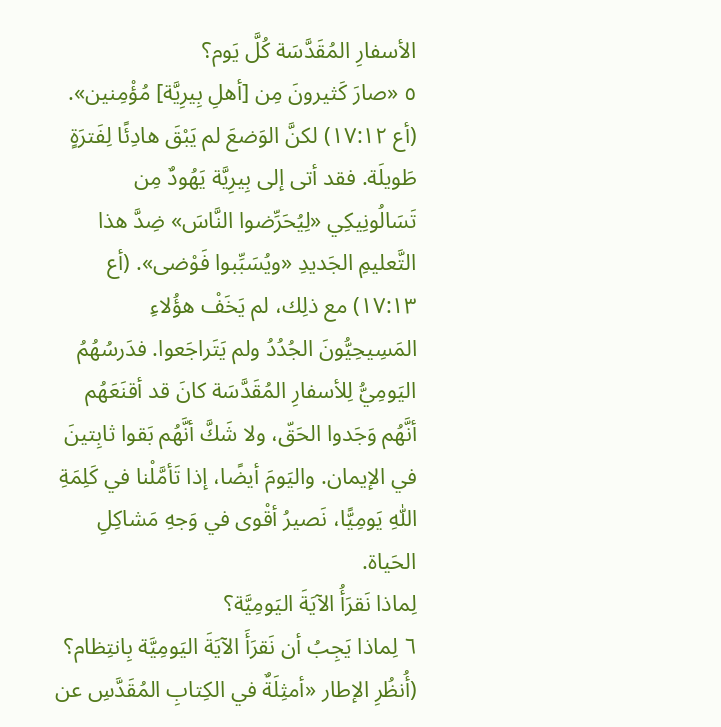الأسفارِ المُقَدَّسَة كُلَّ يَوم؟
٥ «صارَ كَثيرونَ مِن [أهلِ بِيرِيَّة] مُؤْمِنين». (أع ١٧:١٢) لكنَّ الوَضعَ لم يَبْقَ هادِئًا لِفَترَةٍ طَويلَة. فقد أتى إلى بِيرِيَّة يَهُودٌ مِن تَسَالُونِيكِي «لِيُحَرِّضوا النَّاسَ» ضِدَّ هذا التَّعليمِ الجَديدِ «ويُسَبِّبوا فَوْضى». (أع ١٧:١٣) مع ذلِك، لم يَخَفْ هؤُلاءِ المَسِيحِيُّونَ الجُدُدُ ولم يَتَراجَعوا. فدَرسُهُمُ اليَومِيُّ لِلأسفارِ المُقَدَّسَة كانَ قد أقنَعَهُم أنَّهُم وَجَدوا الحَقّ، ولا شَكَّ أنَّهُم بَقوا ثابِتينَ في الإيمان. واليَومَ أيضًا، إذا تَأمَّلْنا في كَلِمَةِ اللّٰهِ يَومِيًّا، نَصيرُ أقْوى في وَجهِ مَشاكِلِ الحَياة.
لِماذا نَقرَأُ الآيَةَ اليَومِيَّة؟
٦ لِماذا يَجِبُ أن نَقرَأَ الآيَةَ اليَومِيَّة بِانتِظام؟ (أُنظُرِ الإطار «أمثِلَةٌ في الكِتابِ المُقَدَّسِ عن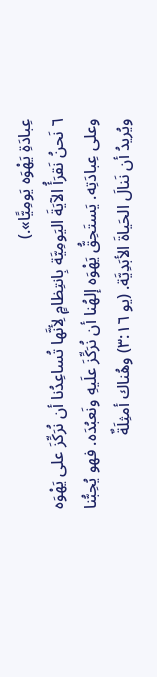عِبادَةِ يَهْوَه يَومِيًّا».)
٦ نَحنُ نَقرَأُ الآيَةَ اليَومِيَّة بِانتِظامٍ لِأنَّها تُساعِدُنا أن نُرَكِّزَ على يَهْوَه وعلى عِبادَتِه. يَستَحِقُّ يَهْوَه إلهُنا أن نُرَكِّزَ علَيهِ ونَعبُدَه. فهو يُحِبُّنا ويُريدُ أن نَنالَ الحَياةَ الأبَدِيَّة. (يو ٣:١٦) وهُناك أمثِلَةٌ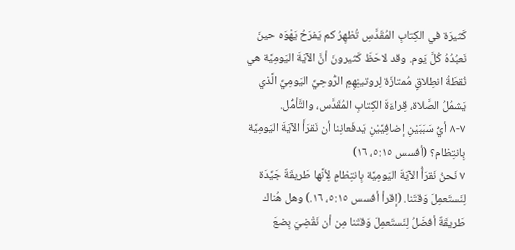كَثيرَة في الكِتابِ المُقَدَّسِ تُظهِرُ كم يَفرَحُ يَهْوَه حينَ نَعبُدُهُ كُلَّ يَوم. وقد لاحَظَ كَثيرونَ أنَّ الآيَةَ اليَومِيَّة هي نُقطَةُ انطِلاقٍ مُمتازَة لِروتينِهِمِ الرُّوحِيِّ اليَومِيِّ الَّذي يَشمُلُ الصَّلاة، قِراءَةَ الكِتابِ المُقَدَّس، والتَّأمُّل.
٧-٨ أيُّ سَبَبَيْنِ إضافِيَّيْنِ يَدفَعانِنا أن نَقرَأَ الآيَةَ اليَومِيَّة بِانتِظام؟ (أفسس ٥:١٥، ١٦)
٧ نَحنُ نَقرَأُ الآيَةَ اليَومِيَّة بِانتِظامٍ لِأنَّها طَريقَةٌ جَيِّدَة لِنَستَعمِلَ وَقتَنا. (إقرأ أفسس ٥:١٥، ١٦.) وهل هُناك طَريقَةٌ أفضَلُ لِنَستَعمِلَ وَقتَنا مِن أن نَقْضِيَ بِضعَ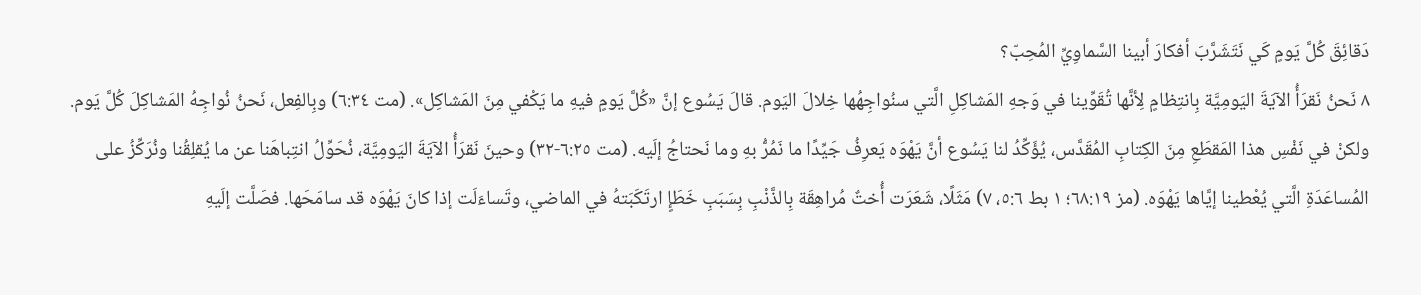دَقائِقَ كُلَّ يَومٍ كَي نَتَشَرَّبَ أفكارَ أبينا السَّماوِيِّ المُحِبّ؟
٨ نَحنُ نَقرَأُ الآيَةَ اليَومِيَّة بِانتِظامٍ لِأنَّها تُقَوِّينا في وَجهِ المَشاكِلِ الَّتي سنُواجِهُها خِلالَ اليَوم. قالَ يَسُوع إنَّ «كُلَّ يَومٍ فيهِ ما يَكْفي مِنَ المَشاكِل». (مت ٦:٣٤) وبِالفِعل، نَحنُ نُواجِهُ المَشاكِلَ كُلَّ يَوم. ولكنْ في نَفْسِ هذا المَقطَعِ مِنَ الكِتابِ المُقَدَّس، يُؤَكِّدُ لنا يَسُوع أنَّ يَهْوَه يَعرِفُ جَيِّدًا ما نَمُرُّ بهِ وما نَحتاجُ إلَيه. (مت ٦:٢٥-٣٢) وحينَ نَقرَأُ الآيَةَ اليَومِيَّة، نُحَوِّلُ انتِباهَنا عن ما يُقلِقُنا ونُرَكِّزُ على المُساعَدَةِ الَّتي يُعْطينا إيَّاها يَهْوَه. (مز ٦٨:١٩؛ ١ بط ٥:٦، ٧) مَثَلًا، شَعَرَت أُختٌ مُراهِقَة بِالذَّنْبِ بِسَبَبِ خَطَإٍ ارتَكَبَتهُ في الماضي، وتَساءَلَت إذا كانَ يَهْوَه قد سامَحَها. فصَلَّت إلَيهِ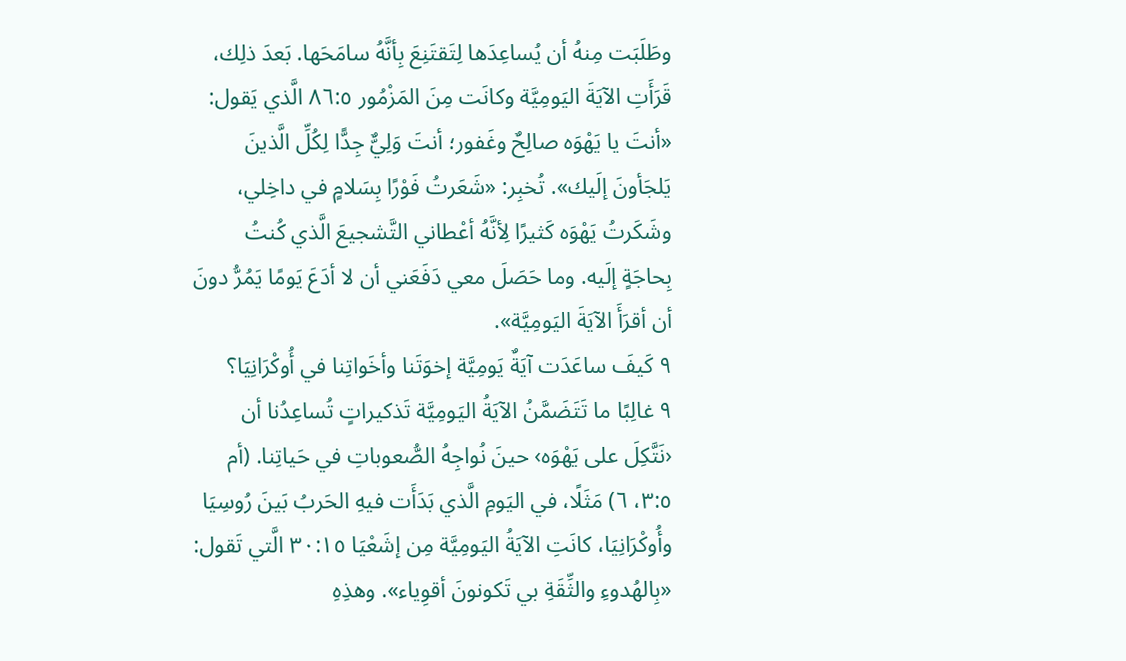وطَلَبَت مِنهُ أن يُساعِدَها لِتَقتَنِعَ بِأنَّهُ سامَحَها. بَعدَ ذلِك، قَرَأَتِ الآيَةَ اليَومِيَّة وكانَت مِنَ المَزْمُور ٨٦:٥ الَّذي يَقول: «أنتَ يا يَهْوَه صالِحٌ وغَفور؛ أنتَ وَلِيٌّ جِدًّا لِكُلِّ الَّذينَ يَلجَأونَ إلَيك». تُخبِر: «شَعَرتُ فَوْرًا بِسَلامٍ في داخِلي، وشَكَرتُ يَهْوَه كَثيرًا لِأنَّهُ أعْطاني التَّشجيعَ الَّذي كُنتُ بِحاجَةٍ إلَيه. وما حَصَلَ معي دَفَعَني أن لا أدَعَ يَومًا يَمُرُّ دونَ أن أقرَأَ الآيَةَ اليَومِيَّة».
٩ كَيفَ ساعَدَت آيَةٌ يَومِيَّة إخوَتَنا وأخَواتِنا في أُوكْرَانِيَا؟
٩ غالِبًا ما تَتَضَمَّنُ الآيَةُ اليَومِيَّة تَذكيراتٍ تُساعِدُنا أن ‹نَتَّكِلَ على يَهْوَه› حينَ نُواجِهُ الصُّعوباتِ في حَياتِنا. (أم ٣:٥، ٦) مَثَلًا، في اليَومِ الَّذي بَدَأَت فيهِ الحَربُ بَينَ رُوسِيَا وأُوكْرَانِيَا، كانَتِ الآيَةُ اليَومِيَّة مِن إشَعْيَا ٣٠:١٥ الَّتي تَقول: «بِالهُدوءِ والثِّقَةِ بي تَكونونَ أقوِياء». وهذِهِ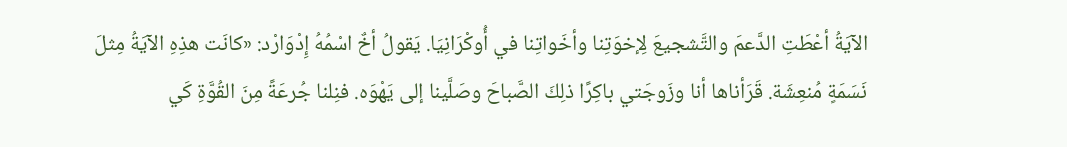الآيَةُ أعْطَتِ الدَّعمَ والتَّشجيعَ لِإخوَتِنا وأخَواتِنا في أُوكْرَانِيَا. يَقولُ أخٌ اسْمُهُ إِدْوَارْد: «كانَت هذِهِ الآيَةُ مِثلَ نَسَمَةٍ مُنعِشَة. قَرَأناها أنا وزَوجَتي باكِرًا ذلِكَ الصَّباحَ وصَلَّينا إلى يَهْوَه. فنِلنا جُرعَةً مِنَ القُوَّةِ كَي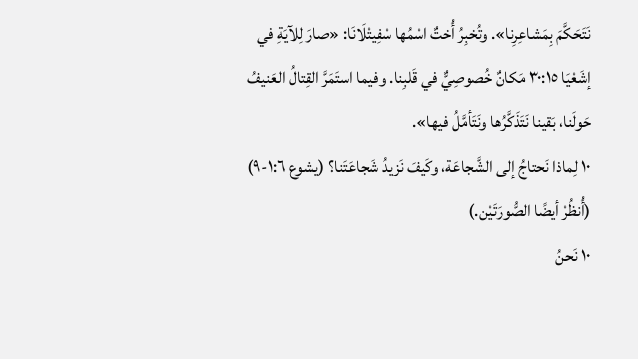نَتَحَكَّمَ بِمَشاعِرِنا». وتُخبِرُ أُختٌ اسْمُها سْفِيتْلَانَا: «صارَ لِلآيَةِ في إشَعْيَا ٣٠:١٥ مَكانٌ خُصوصِيٌّ في قَلبِنا. وفيما استَمَرَّ القِتالُ العَنيفُ حَولَنا، بَقينا نَتَذَكَّرُها ونَتَأمَّلُ فيها».
١٠ لِماذا نَحتاجُ إلى الشَّجاعَة، وكَيفَ نَزيدُ شَجاعَتَنا؟ (يشوع ١:٦-٩) (أُنظُرْ أيضًا الصُّورَتَيْن.)
١٠ نَحنُ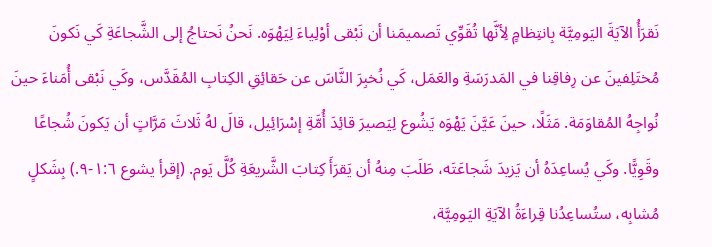نَقرَأُ الآيَةَ اليَومِيَّة بِانتِظامٍ لِأنَّها تُقَوِّي تَصميمَنا أن نَبْقى أوْلِياءَ لِيَهْوَه. نَحنُ نَحتاجُ إلى الشَّجاعَةِ كَي نَكونَ مُختَلِفينَ عن رِفاقِنا في المَدرَسَةِ والعَمَل، كَي نُخبِرَ النَّاسَ عن حَقائِقِ الكِتابِ المُقَدَّس، وكَي نَبْقى أُمَناءَ حينَ نُواجِهُ المُقاوَمَة. مَثَلًا، حينَ عَيَّنَ يَهْوَه يَشُوع لِيَصيرَ قائِدَ أُمَّةِ إسْرَائِيل، قالَ لهُ ثَلاثَ مَرَّاتٍ أن يَكونَ شُجاعًا وقَوِيًّا. وكَي يُساعِدَهُ أن يَزيدَ شَجاعَتَه، طَلَبَ مِنهُ أن يَقرَأَ كِتابَ الشَّريعَةِ كُلَّ يَوم. (إقرأ يشوع ١:٦-٩.) بِشَكلٍ مُشابِه، ستُساعِدُنا قِراءَةُ الآيَةِ اليَومِيَّة،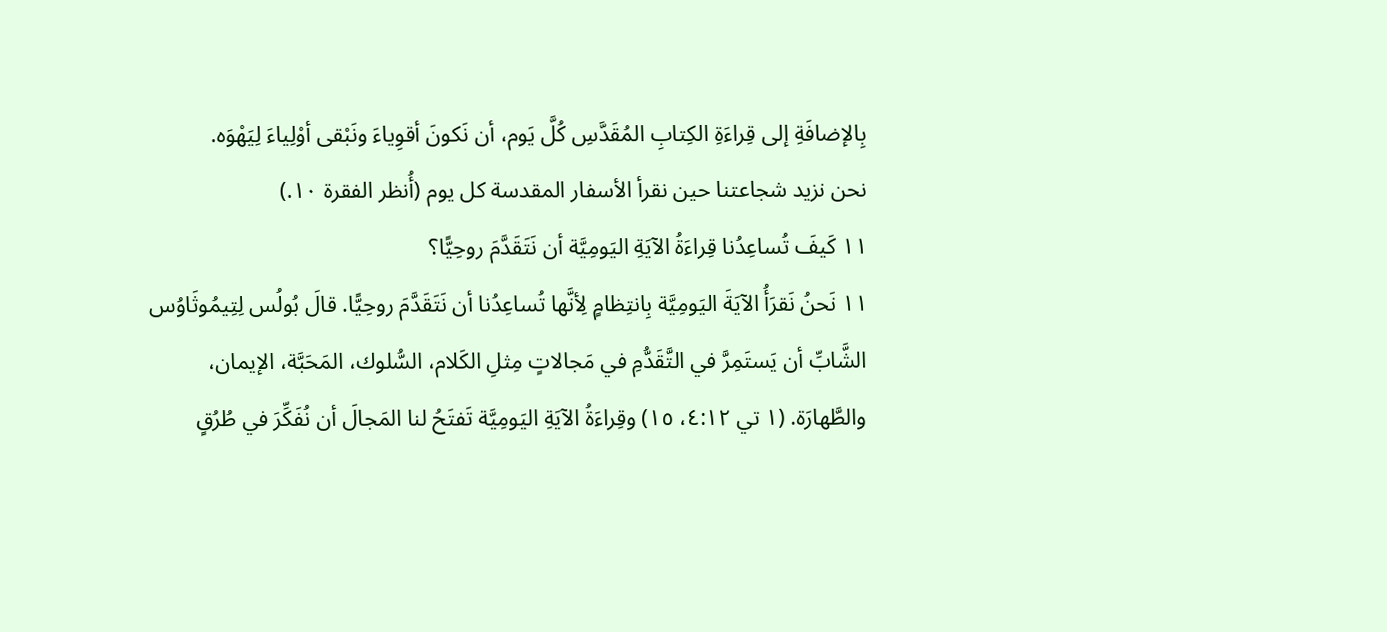بِالإضافَةِ إلى قِراءَةِ الكِتابِ المُقَدَّسِ كُلَّ يَوم، أن نَكونَ أقوِياءَ ونَبْقى أوْلِياءَ لِيَهْوَه.
نحن نزيد شجاعتنا حين نقرأ الأسفار المقدسة كل يوم (أُنظر الفقرة ١٠.)
١١ كَيفَ تُساعِدُنا قِراءَةُ الآيَةِ اليَومِيَّة أن نَتَقَدَّمَ روحِيًّا؟
١١ نَحنُ نَقرَأُ الآيَةَ اليَومِيَّة بِانتِظامٍ لِأنَّها تُساعِدُنا أن نَتَقَدَّمَ روحِيًّا. قالَ بُولُس لِتِيمُوثَاوُس الشَّابِّ أن يَستَمِرَّ في التَّقَدُّمِ في مَجالاتٍ مِثلِ الكَلام، السُّلوك، المَحَبَّة، الإيمان، والطَّهارَة. (١ تي ٤:١٢، ١٥) وقِراءَةُ الآيَةِ اليَومِيَّة تَفتَحُ لنا المَجالَ أن نُفَكِّرَ في طُرُقٍ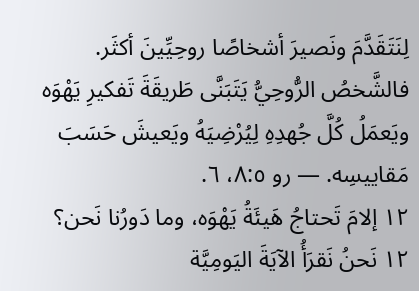لِنَتَقَدَّمَ ونَصيرَ أشخاصًا روحِيِّينَ أكثَر. فالشَّخصُ الرُّوحِيُّ يَتَبَنَّى طَريقَةَ تَفكيرِ يَهْوَه ويَعمَلُ كُلَّ جُهدِهِ لِيُرْضِيَهُ ويَعيشَ حَسَبَ مَقاييسِه. — رو ٨:٥، ٦.
١٢ إلامَ تَحتاجُ هَيئَةُ يَهْوَه، وما دَورُنا نَحن؟
١٢ نَحنُ نَقرَأُ الآيَةَ اليَومِيَّة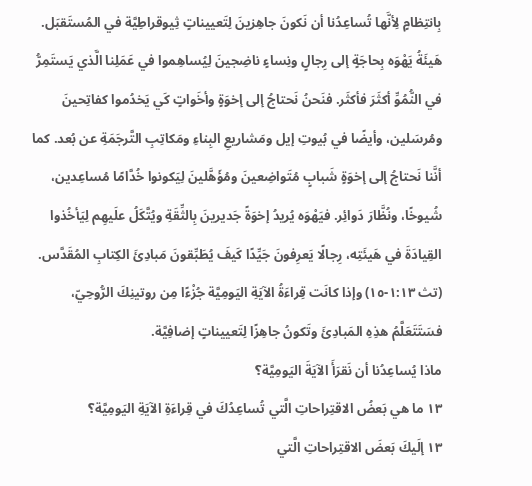بِانتِظامٍ لِأنَّها تُساعِدُنا أن نَكونَ جاهِزينَ لِتَعييناتٍ ثِيوقراطِيَّة في المُستَقبَل. هَيئَةُ يَهْوَه بِحاجَةٍ إلى رِجالٍ ونِساءٍ ناضِجينَ لِيُساهِموا في عَمَلِنا الَّذي يَستَمِرُّ في النُّمُوِّ أكثَرَ فأكثَر. فنَحنُ نَحتاجُ إلى إخوَةٍ وأخَواتٍ كَي يَخدُموا كفاتِحينَ ومُرسَلين، وأيضًا في بُيوتِ إيل ومَشاريعِ البِناءِ ومَكاتِبِ التَّرجَمَةِ عن بُعد. كما أنَّنا نَحتاجُ إلى إخوَةٍ شَبابٍ مُتَواضِعينَ ومُؤَهَّلينَ لِيَكونوا خُدَّامًا مُساعِدين، شُيوخًا، ونُظَّارَ دَوائِر. فيَهْوَه يُريدُ إخوَةً جَديرينَ بِالثِّقَةِ ويُتَّكَلُ علَيهِم لِيَأخُذوا القِيادَةَ في هَيئَتِه، رِجالًا يَعرِفونَ جَيِّدًا كَيفَ يُطَبِّقونَ مَبادِئَ الكِتابِ المُقَدَّس. (تث ١:١٣-١٥) وإذا كانَت قِراءَةُ الآيَةِ اليَومِيَّة جُزْءًا مِن روتينِكَ الرُّوحِيّ، فسَتَتَعَلَّمُ هذِهِ المَبادِئَ وتَكونُ جاهِزًا لِتَعييناتٍ إضافِيَّة.
ماذا يُساعِدُنا أن نَقرَأَ الآيَةَ اليَومِيَّة؟
١٣ ما هي بَعضُ الاقتِراحاتِ الَّتي تُساعِدُكَ في قِراءَةِ الآيَةِ اليَومِيَّة؟
١٣ إلَيكَ بَعضَ الاقتِراحاتِ الَّتي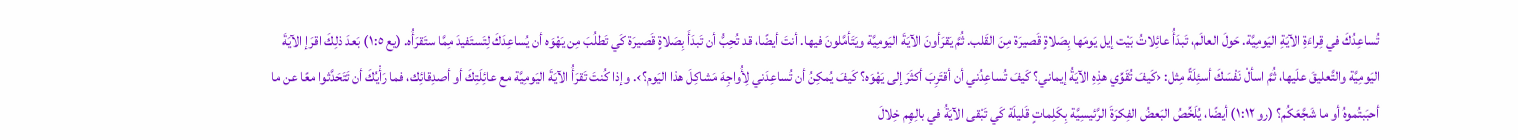تُساعِدُكَ في قِراءَةِ الآيَةِ اليَومِيَّة. حَولَ العالَم، تَبدَأُ عائِلاتُ بَيْت إيل يَومَها بِصَلاةٍ قَصيرَة مِنَ القَلب. ثُمَّ يَقرَأونَ الآيَةَ اليَومِيَّة ويَتَأمَّلونَ فيها. أنتَ أيضًا، قد تُحِبُّ أن تَبدَأَ بِصَلاةٍ قَصيرَة كَي تَطلُبَ مِن يَهْوَه أن يُساعِدَكَ لِتَستَفيدَ مِمَّا ستَقرَأُه. (يع ١:٥) بَعدَ ذلِكَ اقرَإ الآيَةَ اليَومِيَّة والتَّعليقَ علَيها، ثُمَّ اسألْ نَفْسَكَ أسئِلَةً مِثل: ‹كَيفَ تُقَوِّي هذِهِ الآيَةُ إيماني؟ كَيفَ تُساعِدُني أن أقتَرِبَ أكثَرَ إلى يَهْوَه؟ كَيفَ يُمكِنُ أن تُساعِدَني لِأُواجِهَ مَشاكِلَ هذا اليَوم؟›. وإذا كُنتَ تَقرَأُ الآيَةَ اليَومِيَّة مع عائِلَتِكَ أو أصدِقائِك، فما رَأْيُكَ أن تَتَحَدَّثوا معًا عن ما أحبَبتُموهُ أو ما شَجَّعَكُم؟ (رو ١:١٢) أيضًا، يُلَخِّصُ البَعضُ الفِكرَةَ الرَّئيسِيَّة بِكَلِماتٍ قَليلَة كَي تَبْقى الآيَةُ في بالِهِم خِلالَ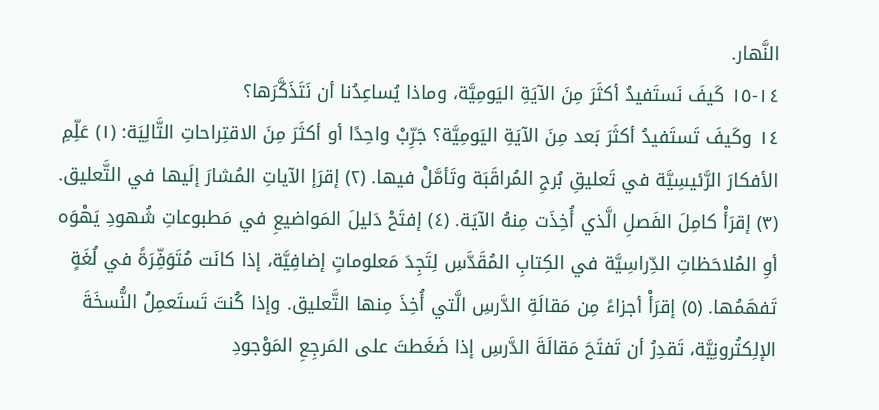النَّهار.
١٤-١٥ كَيفَ نَستَفيدُ أكثَرَ مِنَ الآيَةِ اليَومِيَّة، وماذا يُساعِدُنا أن نَتَذَكَّرَها؟
١٤ وكَيفَ تَستَفيدُ أكثَرَ بَعد مِنَ الآيَةِ اليَومِيَّة؟ جَرِّبْ واحِدًا أو أكثَرَ مِنَ الاقتِراحاتِ التَّالِيَة: (١) عَلِّمِ الأفكارَ الرَّئيسِيَّة في تَعليقِ بُرجِ المُراقَبَة وتَأمَّلْ فيها. (٢) إقرَإ الآياتِ المُشارَ إلَيها في التَّعليق. (٣) إقرَأْ كامِلَ الفَصلِ الَّذي أُخِذَت مِنهُ الآيَة. (٤) إفتَحْ دَليلَ المَواضيعِ في مَطبوعاتِ شُهودِ يَهْوَه أوِ المُلاحَظاتِ الدِّراسِيَّة في الكِتابِ المُقَدَّسِ لِتَجِدَ مَعلوماتٍ إضافِيَّة، إذا كانَت مُتَوَفِّرَةً في لُغَةٍ تَفهَمُها. (٥) إقرَأْ أجزاءً مِن مَقالَةِ الدَّرسِ الَّتي أُخِذَ مِنها التَّعليق. وإذا كُنتَ تَستَعمِلُ النُّسخَةَ الإلِكتُرونِيَّة، تَقدِرُ أن تَفتَحَ مَقالَةَ الدَّرسِ إذا ضَغَطتَ على المَرجِعِ المَوْجودِ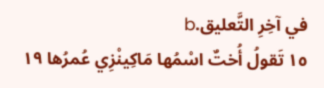في آخِرِ التَّعليق.b
١٥ تَقولُ أُختٌ اسْمُها مَاكِينْزِي عُمرُها ١٩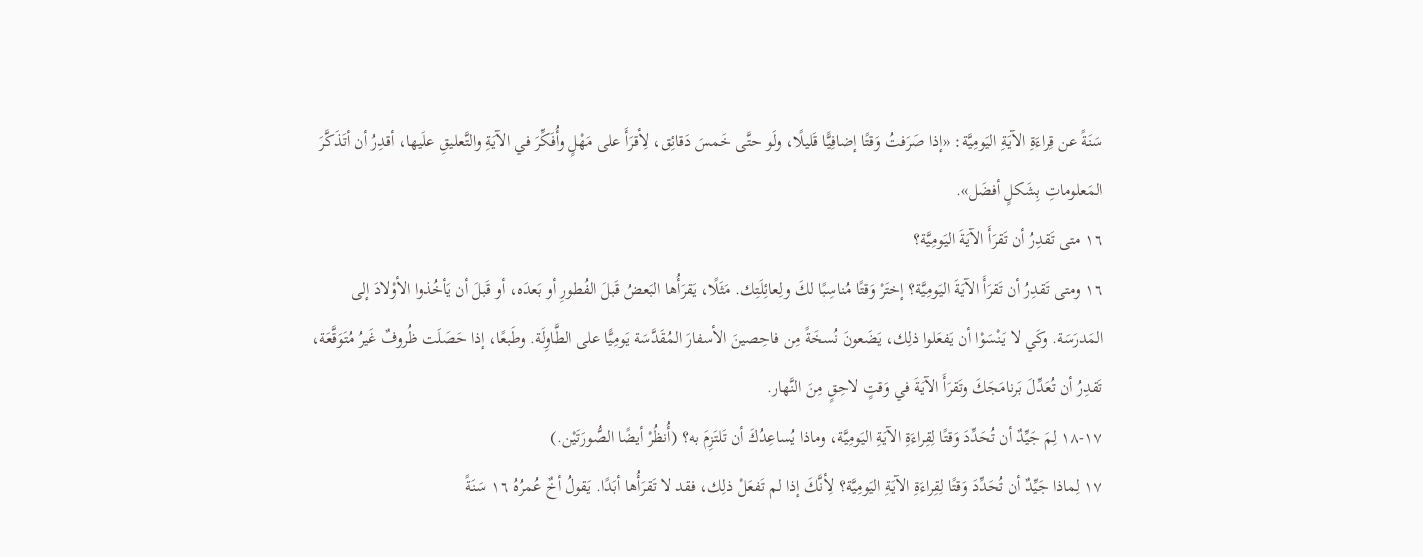سَنَةً عن قِراءَةِ الآيَةِ اليَومِيَّة: «إذا صَرَفتُ وَقتًا إضافِيًّا قَليلًا، ولَو حتَّى خَمسَ دَقائِق، لِأقرَأَ على مَهْلٍ وأُفَكِّرَ في الآيَةِ والتَّعليقِ علَيها، أقدِرُ أن أتَذَكَّرَ المَعلوماتِ بِشَكلٍ أفضَل».
١٦ متى تَقدِرُ أن تَقرَأَ الآيَةَ اليَومِيَّة؟
١٦ ومتى تَقدِرُ أن تَقرَأَ الآيَةَ اليَومِيَّة؟ إختَرْ وَقتًا مُناسِبًا لكَ ولِعائِلَتِك. مَثَلًا، يَقرَأُها البَعضُ قَبلَ الفُطورِ أو بَعدَه، أو قَبلَ أن يَأخُذوا الأوْلادَ إلى المَدرَسَة. وكَي لا يَنْسَوْا أن يَفعَلوا ذلِك، يَضَعونَ نُسخَةً مِن فاحِصينَ الأسفارَ المُقَدَّسَة يَومِيًّا على الطَّاوِلَة. وطَبعًا، إذا حَصَلَت ظُروفٌ غَيرُ مُتَوَقَّعَة، تَقدِرُ أن تُعَدِّلَ بَرنامَجَكَ وتَقرَأَ الآيَةَ في وَقتٍ لاحِقٍ مِنَ النَّهار.
١٧-١٨ لِمَ جَيِّدٌ أن تُحَدِّدَ وَقتًا لِقِراءَةِ الآيَةِ اليَومِيَّة، وماذا يُساعِدُكَ أن تَلتَزِمَ به؟ (أُنظُرْ أيضًا الصُّورَتَيْن.)
١٧ لِماذا جَيِّدٌ أن تُحَدِّدَ وَقتًا لِقِراءَةِ الآيَةِ اليَومِيَّة؟ لِأنَّكَ إذا لم تَفعَلْ ذلِك، فقد لا تَقرَأُها أبَدًا. يَقولُ أخٌ عُمرُهُ ١٦ سَنَةً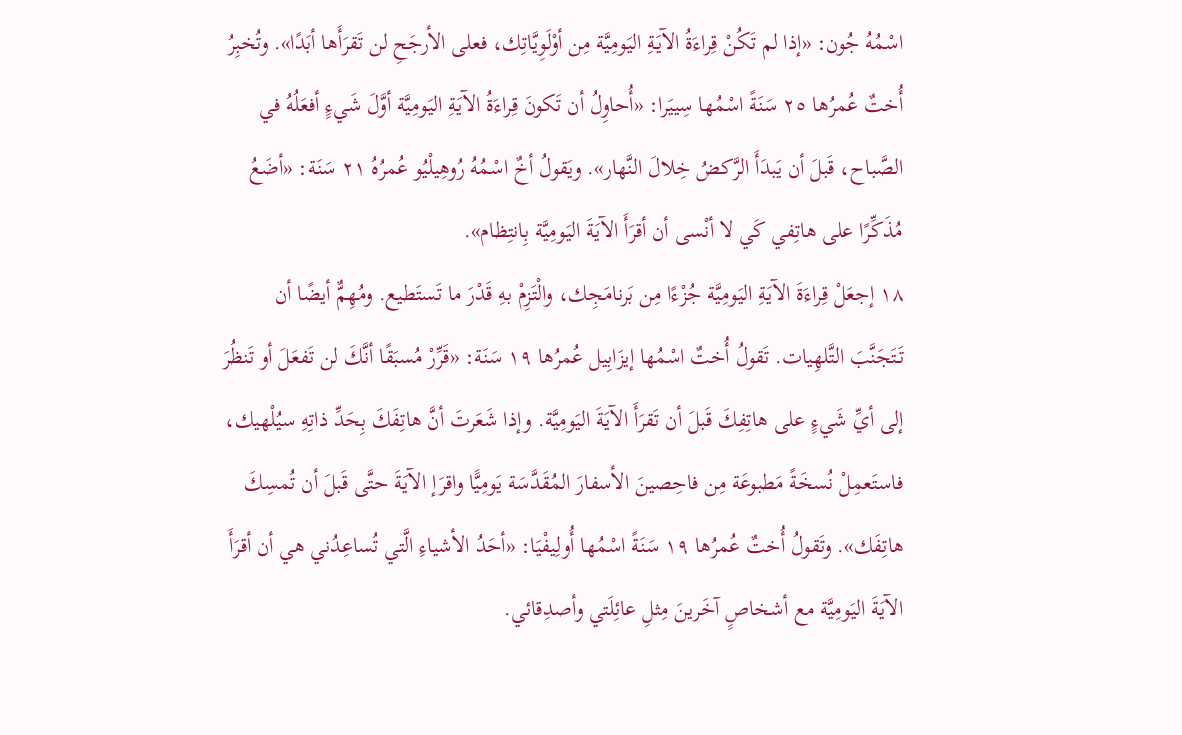اسْمُهُ جُون: «إذا لم تَكُنْ قِراءَةُ الآيَةِ اليَومِيَّة مِن أوْلَوِيَّاتِك، فعلى الأرجَحِ لن تَقرَأَها أبَدًا». وتُخبِرُ أُختٌ عُمرُها ٢٥ سَنَةً اسْمُها سِييَرا: «أُحاوِلُ أن تَكونَ قِراءَةُ الآيَةِ اليَومِيَّة أوَّلَ شَيءٍ أفعَلُهُ في الصَّباح، قَبلَ أن يَبدَأَ الرَّكضُ خِلالَ النَّهار». ويَقولُ أخٌ اسْمُهُ رُوهِيلْيُو عُمرُهُ ٢١ سَنَة: «أضَعُ مُذَكِّرًا على هاتِفي كَي لا أنْسى أن أقرَأَ الآيَةَ اليَومِيَّة بِانتِظام».
١٨ إجعَلْ قِراءَةَ الآيَةِ اليَومِيَّة جُزْءًا مِن بَرنامَجِك، والْتَزِمْ بهِ قَدْرَ ما تَستَطيع. ومُهِمٌّ أيضًا أن تَتَجَنَّبَ التَّلهِيات. تَقولُ أُختٌ اسْمُها إيزَابِيل عُمرُها ١٩ سَنَة: «قَرِّرْ مُسبَقًا أنَّكَ لن تَفعَلَ أو تَنظُرَ إلى أيِّ شَيءٍ على هاتِفِكَ قَبلَ أن تَقرَأَ الآيَةَ اليَومِيَّة. وإذا شَعَرتَ أنَّ هاتِفَكَ بِحَدِّ ذاتِهِ سيُلْهيك، فاستَعمِلْ نُسخَةً مَطبوعَة مِن فاحِصينَ الأسفارَ المُقَدَّسَة يَومِيًّا واقرَإ الآيَةَ حتَّى قَبلَ أن تُمسِكَ هاتِفَك». وتَقولُ أُختٌ عُمرُها ١٩ سَنَةً اسْمُها أُولِيفْيَا: «أحَدُ الأشياءِ الَّتي تُساعِدُني هي أن أقرَأَ الآيَةَ اليَومِيَّة مع أشخاصٍ آخَرينَ مِثلِ عائِلَتي وأصدِقائي.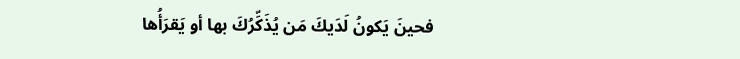فحينَ يَكونُ لَدَيكَ مَن يُذَكِّرُكَ بها أو يَقرَأُها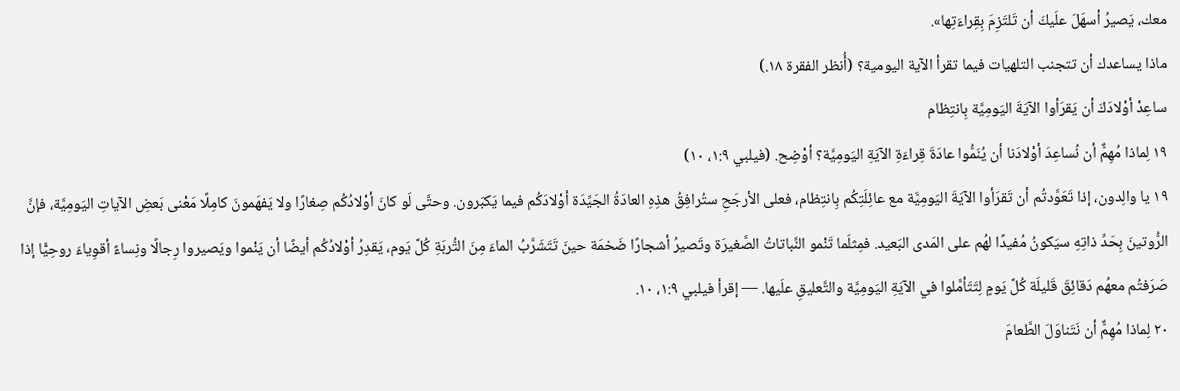معك، يَصيرُ أسهَلَ علَيكَ أن تَلتَزِمَ بِقِراءَتِها».
ماذا يساعدك أن تتجنب التلهيات فيما تقرأ الآية اليومية؟ (أُنظر الفقرة ١٨.)
ساعِدْ أوْلادَكَ أن يَقرَأوا الآيَةَ اليَومِيَّة بِانتِظام
١٩ لِماذا مُهِمٌّ أن نُساعِدَ أوْلادَنا أن يُنَمُّوا عادَةَ قِراءَةِ الآيَةِ اليَومِيَّة؟ أوْضِح. (فيلبي ١:٩، ١٠)
١٩ يا والِدون، إذا تَعَوَّدتُم أن تَقرَأوا الآيَةَ اليَومِيَّة مع عائِلَتِكُم بِانتِظام، فعلى الأرجَحِ ستُرافِقُ هذِهِ العادَةُ الجَيِّدَة أوْلادَكُم فيما يَكبَرون. وحتَّى لَو كانَ أوْلادُكُم صِغارًا ولا يَفهَمونَ كامِلًا مَعْنى بَعضِ الآياتِ اليَومِيَّة، فإنَّ الرُّوتينَ بِحَدِّ ذاتِهِ سيَكونُ مُفيدًا لهُم على المَدى البَعيد. فمِثلَما تَنْمو النَّباتاتُ الصَّغيرَة وتَصيرُ أشجارًا ضَخمَة حينَ تَتَشَرَّبُ الماءَ مِنَ التُّربَةِ كُلَّ يَوم، يَقدِرُ أوْلادُكُم أيضًا أن يَنْموا ويَصيروا رِجالًا ونِساءً أقوِياءَ روحِيًّا إذا صَرَفتُم معهُم دَقائِقَ قَليلَة كُلَّ يَومٍ لِتَتَأمَّلوا في الآيَةِ اليَومِيَّة والتَّعليقِ علَيها. — إقرأ فيلبي ١:٩، ١٠.
٢٠ لِماذا مُهِمٌّ أن نَتَناوَلَ الطَّعامَ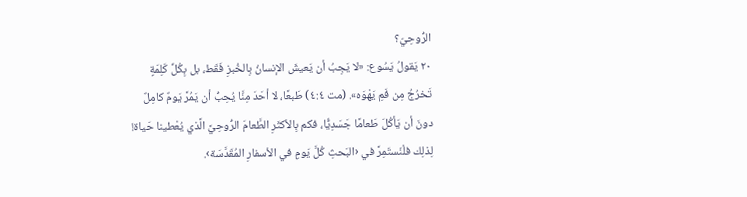الرُّوحِيّ؟
٢٠ يَقولُ يَسُوع: «لا يَجِبُ أن يَعيشَ الإنسانُ بِالخُبزِ فَقَط، بل بِكُلِّ كَلِمَةٍ تَخرُجُ مِن فَمِ يَهْوَه». (مت ٤:٤) طَبعًا، لا أحَدَ مِنَّا يُحِبُّ أن يَمُرَّ يَومٌ كامِلٌ دونَ أن يَأكُلَ طَعامًا جَسَدِيًّا، فكم بِالأكثَرِ الطَّعامَ الرُّوحِيَّ الَّذي يُعْطينا حَياة! لِذلِك فلْنَستَمِرَّ في ‹البَحثِ كُلَّ يَومٍ في الأسفارِ المُقَدَّسَة›.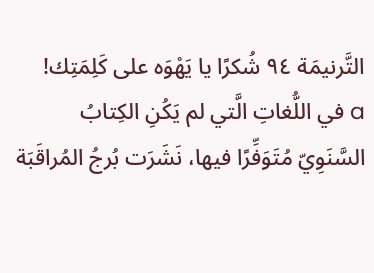التَّرنيمَة ٩٤ شُكرًا يا يَهْوَه على كَلِمَتِك!
a في اللُّغاتِ الَّتي لم يَكُنِ الكِتابُ السَّنَوِيّ مُتَوَفِّرًا فيها، نَشَرَت بُرجُ المُراقَبَة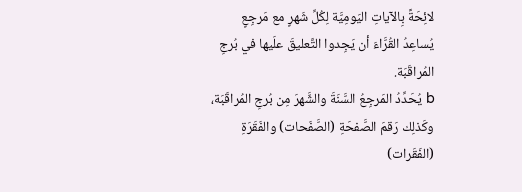لائِحَةً بِالآياتِ اليَومِيَّة لِكُلِّ شَهرٍ مع مَرجِعٍ يُساعِدُ القُرَّاءَ أن يَجِدوا التَّعليقَ علَيها في بُرجِ المُراقَبَة.
b يُحَدِّدُ المَرجِعُ السَّنَةَ والشَّهرَ مِن بُرجِ المُراقَبَة، وكَذلِك رَقمَ الصَّفحَةِ (الصَّفَحات) والفَقَرَةِ (الفَقَرات)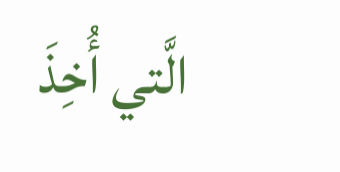الَّتي أُخِذَ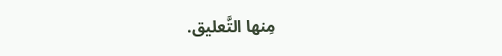مِنها التَّعليق.